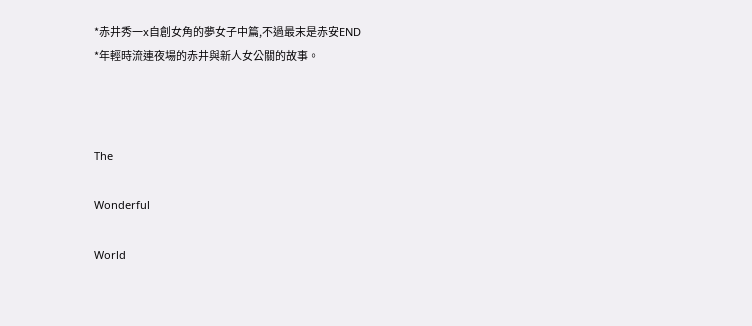*赤井秀一x自創女角的夢女子中篇,不過最末是赤安END
*年輕時流連夜場的赤井與新人女公關的故事。



The

Wonderful

World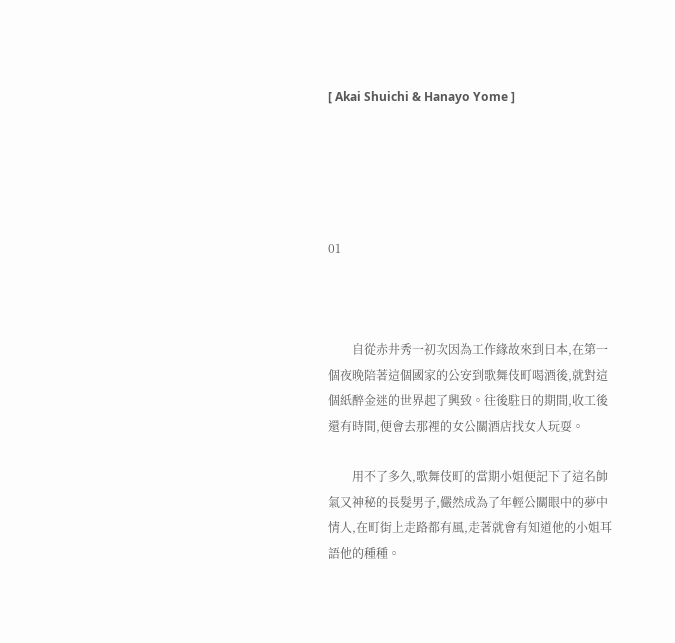[ Akai Shuichi & Hanayo Yome ]





01



        自從赤井秀一初次因為工作緣故來到日本,在第一個夜晚陪著這個國家的公安到歌舞伎町喝酒後,就對這個紙醉金迷的世界起了興致。往後駐日的期間,收工後還有時間,便會去那裡的女公關酒店找女人玩耍。

        用不了多久,歌舞伎町的當期小姐便記下了這名帥氣又神秘的長髮男子,儼然成為了年輕公關眼中的夢中情人,在町街上走路都有風,走著就會有知道他的小姐耳語他的種種。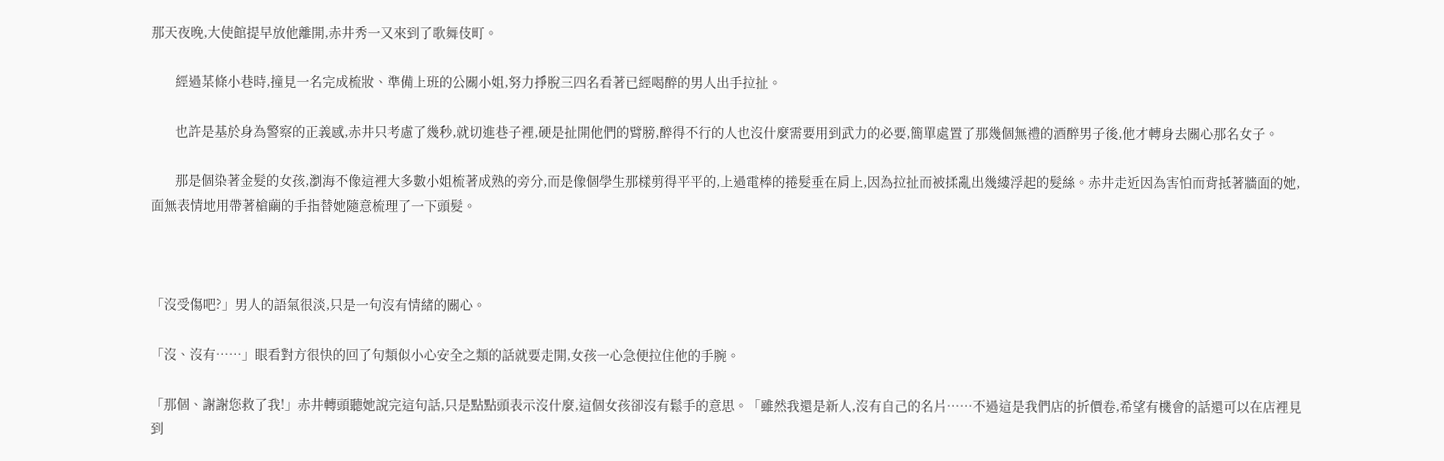那天夜晚,大使館提早放他離開,赤井秀一又來到了歌舞伎町。

        經過某條小巷時,撞見一名完成梳妝、準備上班的公關小姐,努力掙脫三四名看著已經喝醉的男人出手拉扯。

        也許是基於身為警察的正義感,赤井只考慮了幾秒,就切進巷子裡,硬是扯開他們的臂膀,醉得不行的人也沒什麼需要用到武力的必要,簡單處置了那幾個無禮的酒醉男子後,他才轉身去關心那名女子。

        那是個染著金髮的女孩,瀏海不像這裡大多數小姐梳著成熟的旁分,而是像個學生那樣剪得平平的,上過電棒的捲髮垂在肩上,因為拉扯而被揉亂出幾縷浮起的髮絲。赤井走近因為害怕而背抵著牆面的她,面無表情地用帶著槍繭的手指替她隨意梳理了一下頭髮。



「沒受傷吧?」男人的語氣很淡,只是一句沒有情緒的關心。

「沒、沒有……」眼看對方很快的回了句類似小心安全之類的話就要走開,女孩一心急便拉住他的手腕。

「那個、謝謝您救了我!」赤井轉頭聽她說完這句話,只是點點頭表示沒什麼,這個女孩卻沒有鬆手的意思。「雖然我還是新人,沒有自己的名片……不過這是我們店的折價卷,希望有機會的話還可以在店裡見到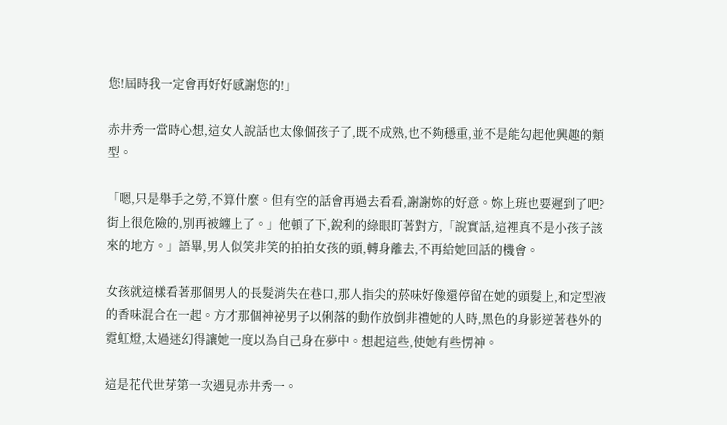您!屆時我一定會再好好感謝您的!」

赤井秀一當時心想,這女人說話也太像個孩子了,既不成熟,也不夠穩重,並不是能勾起他興趣的類型。

「嗯,只是舉手之勞,不算什麼。但有空的話會再過去看看,謝謝妳的好意。妳上班也要遲到了吧?街上很危險的,別再被纏上了。」他頓了下,銳利的綠眼盯著對方,「說實話,這裡真不是小孩子該來的地方。」語畢,男人似笑非笑的拍拍女孩的頭,轉身離去,不再給她回話的機會。

女孩就這樣看著那個男人的長髮消失在巷口,那人指尖的菸味好像還停留在她的頭髮上,和定型液的香味混合在一起。方才那個神祕男子以俐落的動作放倒非禮她的人時,黑色的身影逆著巷外的霓虹燈,太過迷幻得讓她一度以為自己身在夢中。想起這些,使她有些愣神。

這是花代世芽第一次遇見赤井秀一。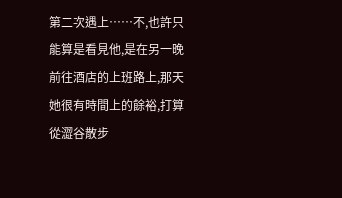第二次遇上……不,也許只能算是看見他,是在另一晚前往酒店的上班路上,那天她很有時間上的餘裕,打算從澀谷散步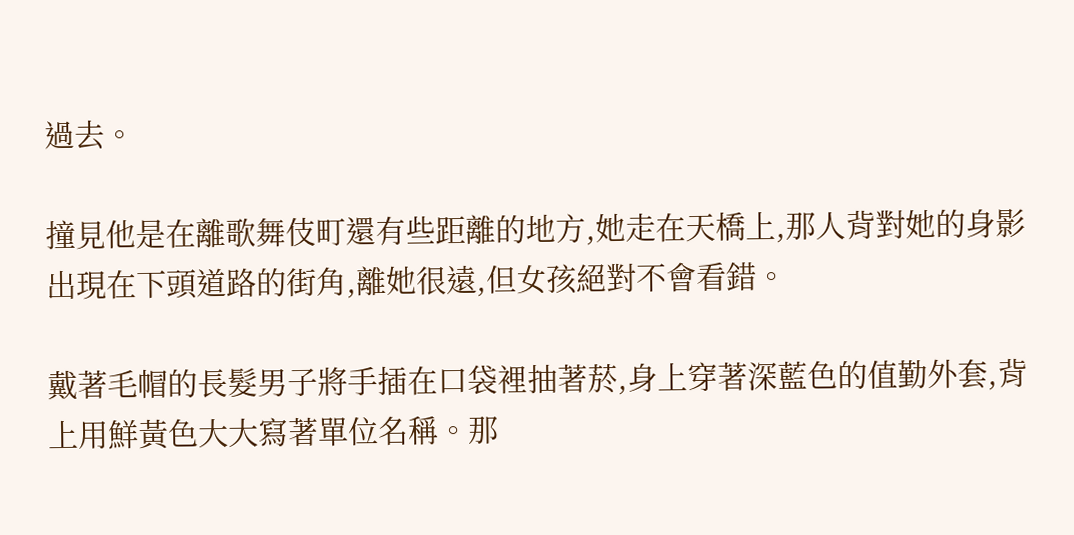過去。

撞見他是在離歌舞伎町還有些距離的地方,她走在天橋上,那人背對她的身影出現在下頭道路的街角,離她很遠,但女孩絕對不會看錯。

戴著毛帽的長髮男子將手插在口袋裡抽著菸,身上穿著深藍色的值勤外套,背上用鮮黃色大大寫著單位名稱。那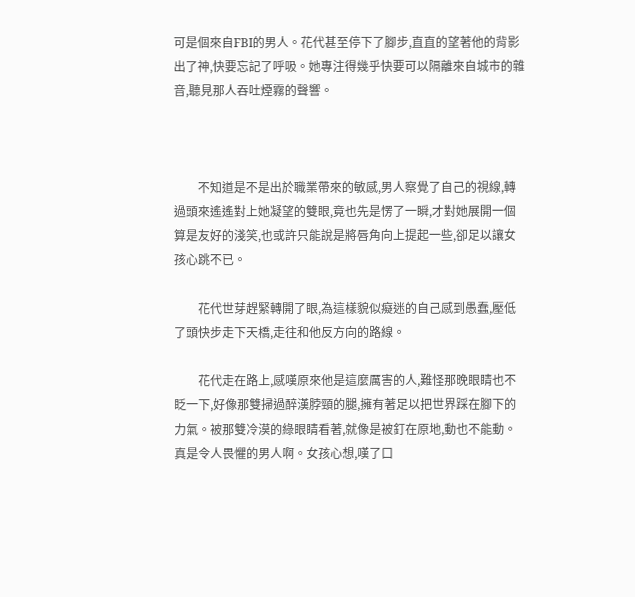可是個來自FBI的男人。花代甚至停下了腳步,直直的望著他的背影出了神,快要忘記了呼吸。她專注得幾乎快要可以隔離來自城市的雜音,聽見那人吞吐煙霧的聲響。



        不知道是不是出於職業帶來的敏感,男人察覺了自己的視線,轉過頭來遙遙對上她凝望的雙眼,竟也先是愣了一瞬,才對她展開一個算是友好的淺笑,也或許只能說是將唇角向上提起一些,卻足以讓女孩心跳不已。

        花代世芽趕緊轉開了眼,為這樣貌似癡迷的自己感到愚蠢,壓低了頭快步走下天橋,走往和他反方向的路線。

        花代走在路上,感嘆原來他是這麼厲害的人,難怪那晚眼睛也不眨一下,好像那雙掃過醉漢脖頸的腿,擁有著足以把世界踩在腳下的力氣。被那雙冷漠的綠眼睛看著,就像是被釘在原地,動也不能動。真是令人畏懼的男人啊。女孩心想,嘆了口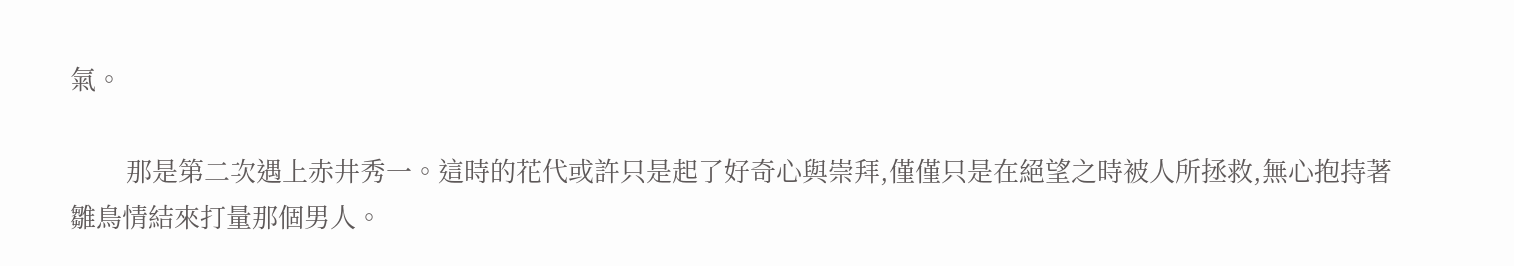氣。

        那是第二次遇上赤井秀一。這時的花代或許只是起了好奇心與崇拜,僅僅只是在絕望之時被人所拯救,無心抱持著雛鳥情結來打量那個男人。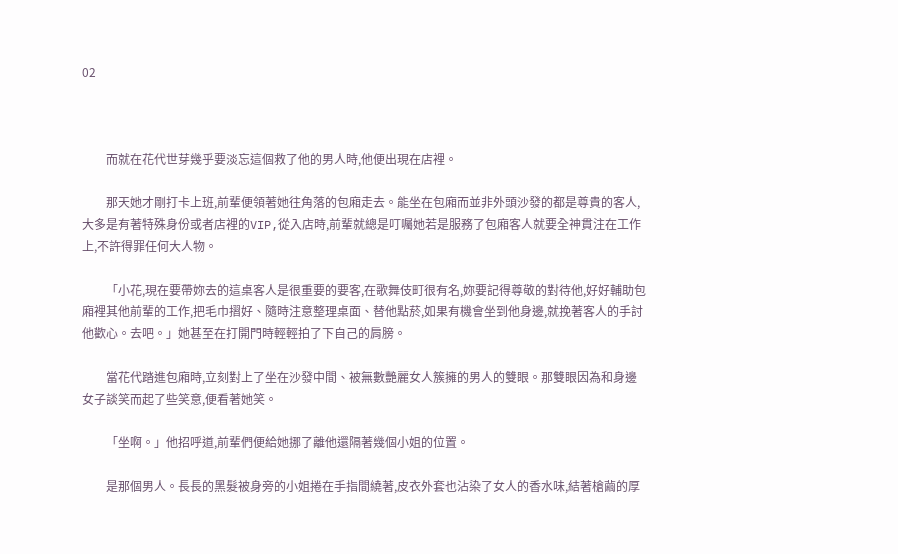02



        而就在花代世芽幾乎要淡忘這個救了他的男人時,他便出現在店裡。

        那天她才剛打卡上班,前輩便領著她往角落的包廂走去。能坐在包廂而並非外頭沙發的都是尊貴的客人,大多是有著特殊身份或者店裡的VIP,從入店時,前輩就總是叮囑她若是服務了包廂客人就要全神貫注在工作上,不許得罪任何大人物。

        「小花,現在要帶妳去的這桌客人是很重要的要客,在歌舞伎町很有名,妳要記得尊敬的對待他,好好輔助包廂裡其他前輩的工作,把毛巾摺好、隨時注意整理桌面、替他點菸,如果有機會坐到他身邊,就挽著客人的手討他歡心。去吧。」她甚至在打開門時輕輕拍了下自己的肩膀。

        當花代踏進包廂時,立刻對上了坐在沙發中間、被無數艷麗女人簇擁的男人的雙眼。那雙眼因為和身邊女子談笑而起了些笑意,便看著她笑。

        「坐啊。」他招呼道,前輩們便給她挪了離他還隔著幾個小姐的位置。

        是那個男人。長長的黑髮被身旁的小姐捲在手指間繞著,皮衣外套也沾染了女人的香水味,結著槍繭的厚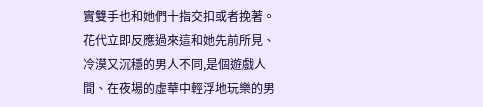實雙手也和她們十指交扣或者挽著。花代立即反應過來這和她先前所見、冷漠又沉穩的男人不同,是個遊戲人間、在夜場的虛華中輕浮地玩樂的男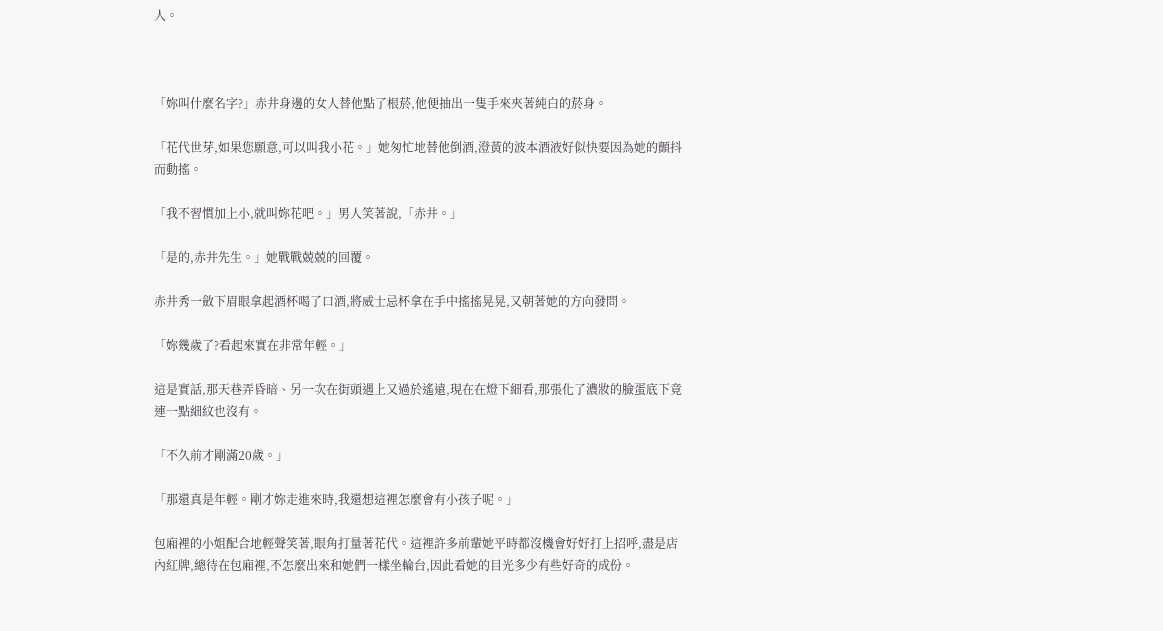人。



「妳叫什麼名字?」赤井身邊的女人替他點了根菸,他便抽出一隻手來夾著純白的菸身。

「花代世芽,如果您願意,可以叫我小花。」她匆忙地替他倒酒,澄黃的波本酒液好似快要因為她的顫抖而動搖。

「我不習慣加上小,就叫妳花吧。」男人笑著說,「赤井。」

「是的,赤井先生。」她戰戰兢兢的回覆。

赤井秀一斂下眉眼拿起酒杯喝了口酒,將威士忌杯拿在手中搖搖晃晃,又朝著她的方向發問。

「妳幾歲了?看起來實在非常年輕。」

這是實話,那天巷弄昏暗、另一次在街頭遇上又過於遙遠,現在在燈下細看,那張化了濃妝的臉蛋底下竟連一點細紋也沒有。

「不久前才剛滿20歲。」

「那還真是年輕。剛才妳走進來時,我還想這裡怎麼會有小孩子呢。」

包廂裡的小姐配合地輕聲笑著,眼角打量著花代。這裡許多前輩她平時都沒機會好好打上招呼,盡是店內紅牌,總待在包廂裡,不怎麼出來和她們一樣坐輪台,因此看她的目光多少有些好奇的成份。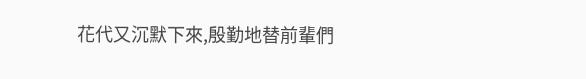花代又沉默下來,殷勤地替前輩們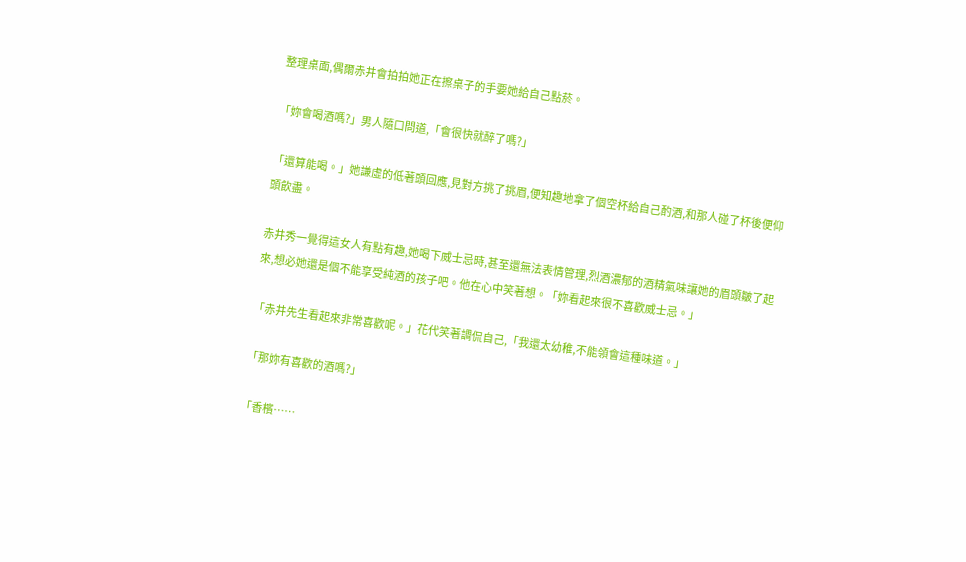整理桌面,偶爾赤井會拍拍她正在擦桌子的手要她給自己點菸。

「妳會喝酒嗎?」男人隨口問道,「會很快就醉了嗎?」

「還算能喝。」她謙虛的低著頭回應,見對方挑了挑眉,便知趣地拿了個空杯給自己酌酒,和那人碰了杯後便仰頭飲盡。

赤井秀一覺得這女人有點有趣,她喝下威士忌時,甚至還無法表情管理,烈酒濃郁的酒精氣味讓她的眉頭皺了起來,想必她還是個不能享受純酒的孩子吧。他在心中笑著想。「妳看起來很不喜歡威士忌。」

「赤井先生看起來非常喜歡呢。」花代笑著調侃自己,「我還太幼稚,不能領會這種味道。」

「那妳有喜歡的酒嗎?」

「香檳……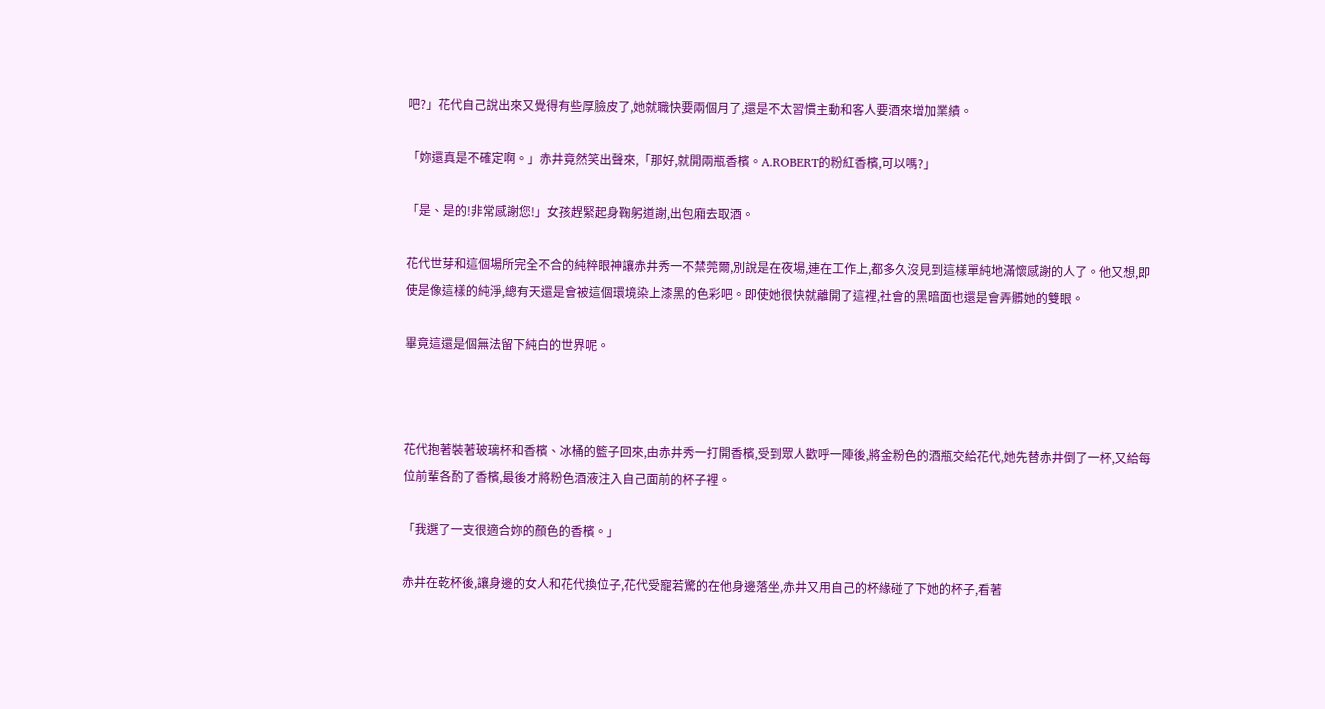吧?」花代自己說出來又覺得有些厚臉皮了,她就職快要兩個月了,還是不太習慣主動和客人要酒來增加業績。

「妳還真是不確定啊。」赤井竟然笑出聲來,「那好,就開兩瓶香檳。A.ROBERT的粉紅香檳,可以嗎?」

「是、是的!非常感謝您!」女孩趕緊起身鞠躬道謝,出包廂去取酒。

花代世芽和這個場所完全不合的純粹眼神讓赤井秀一不禁莞爾,別說是在夜場,連在工作上,都多久沒見到這樣單純地滿懷感謝的人了。他又想,即使是像這樣的純淨,總有天還是會被這個環境染上漆黑的色彩吧。即使她很快就離開了這裡,社會的黑暗面也還是會弄髒她的雙眼。

畢竟這還是個無法留下純白的世界呢。



花代抱著裝著玻璃杯和香檳、冰桶的籃子回來,由赤井秀一打開香檳,受到眾人歡呼一陣後,將金粉色的酒瓶交給花代,她先替赤井倒了一杯,又給每位前輩各酌了香檳,最後才將粉色酒液注入自己面前的杯子裡。

「我選了一支很適合妳的顏色的香檳。」

赤井在乾杯後,讓身邊的女人和花代換位子,花代受寵若驚的在他身邊落坐,赤井又用自己的杯緣碰了下她的杯子,看著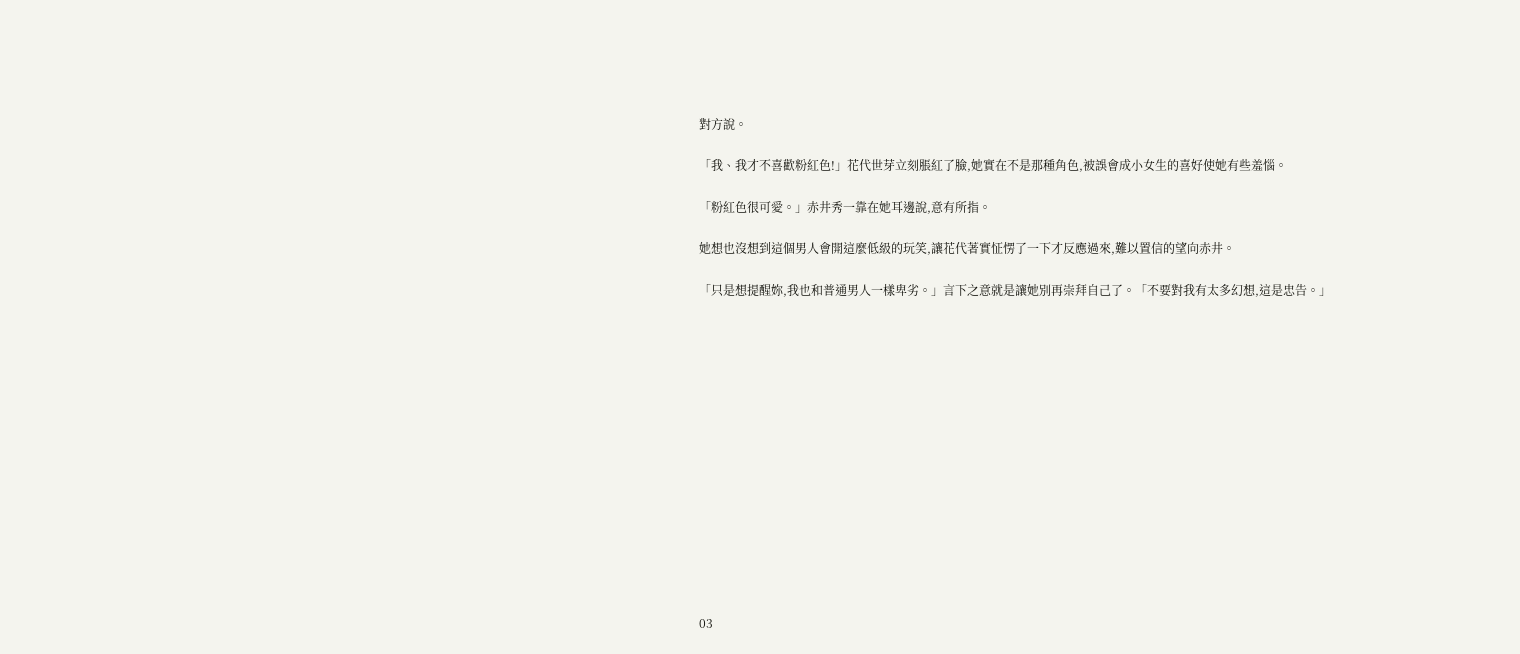對方說。

「我、我才不喜歡粉紅色!」花代世芽立刻脹紅了臉,她實在不是那種角色,被誤會成小女生的喜好使她有些羞惱。

「粉紅色很可愛。」赤井秀一靠在她耳邊說,意有所指。

她想也沒想到這個男人會開這麼低級的玩笑,讓花代著實怔愣了一下才反應過來,難以置信的望向赤井。

「只是想提醒妳,我也和普通男人一樣卑劣。」言下之意就是讓她別再崇拜自己了。「不要對我有太多幻想,這是忠告。」















03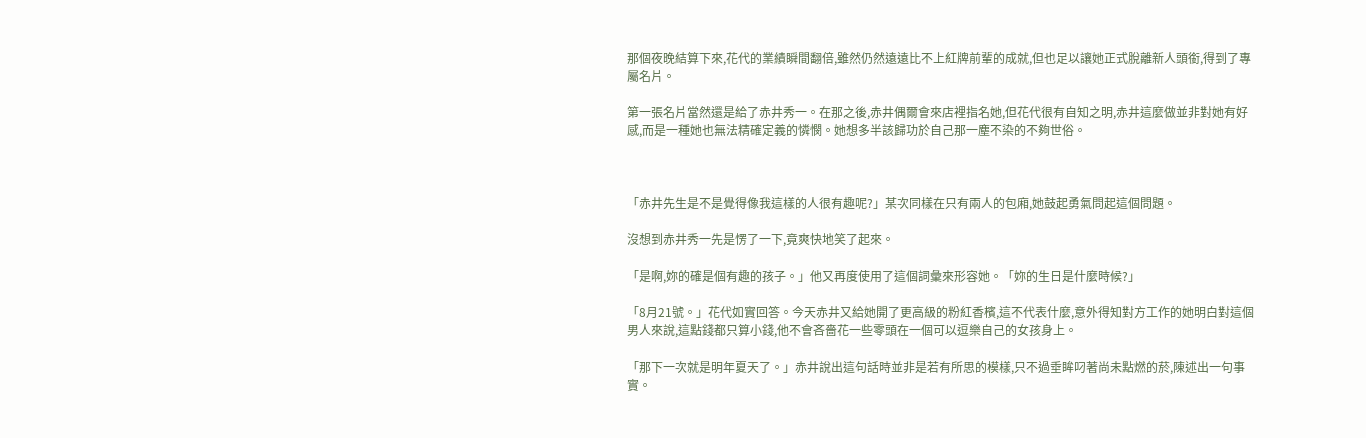那個夜晚結算下來,花代的業績瞬間翻倍,雖然仍然遠遠比不上紅牌前輩的成就,但也足以讓她正式脫離新人頭銜,得到了專屬名片。

第一張名片當然還是給了赤井秀一。在那之後,赤井偶爾會來店裡指名她,但花代很有自知之明,赤井這麼做並非對她有好感,而是一種她也無法精確定義的憐憫。她想多半該歸功於自己那一塵不染的不夠世俗。



「赤井先生是不是覺得像我這樣的人很有趣呢?」某次同樣在只有兩人的包廂,她鼓起勇氣問起這個問題。

沒想到赤井秀一先是愣了一下,竟爽快地笑了起來。

「是啊,妳的確是個有趣的孩子。」他又再度使用了這個詞彙來形容她。「妳的生日是什麼時候?」

「8月21號。」花代如實回答。今天赤井又給她開了更高級的粉紅香檳,這不代表什麼,意外得知對方工作的她明白對這個男人來說,這點錢都只算小錢,他不會吝嗇花一些零頭在一個可以逗樂自己的女孩身上。

「那下一次就是明年夏天了。」赤井說出這句話時並非是若有所思的模樣,只不過垂眸叼著尚未點燃的菸,陳述出一句事實。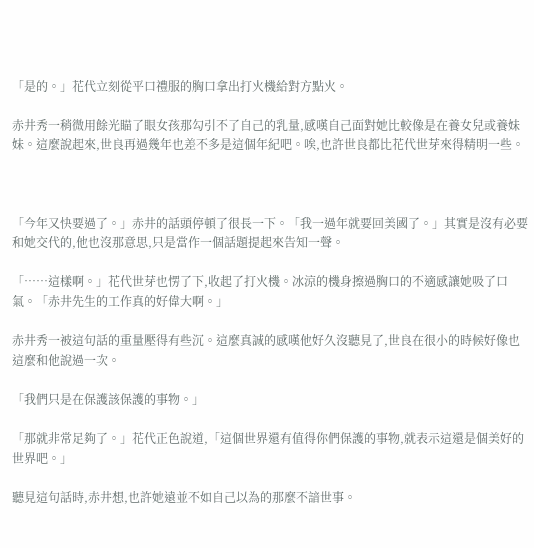「是的。」花代立刻從平口禮服的胸口拿出打火機給對方點火。

赤井秀一稍微用餘光瞄了眼女孩那勾引不了自己的乳量,感嘆自己面對她比較像是在養女兒或養妹妹。這麼說起來,世良再過幾年也差不多是這個年紀吧。唉,也許世良都比花代世芽來得精明一些。



「今年又快要過了。」赤井的話頭停頓了很長一下。「我一過年就要回美國了。」其實是沒有必要和她交代的,他也沒那意思,只是當作一個話題提起來告知一聲。

「……這樣啊。」花代世芽也愣了下,收起了打火機。冰涼的機身擦過胸口的不適感讓她吸了口氣。「赤井先生的工作真的好偉大啊。」

赤井秀一被這句話的重量壓得有些沉。這麼真誠的感嘆他好久沒聽見了,世良在很小的時候好像也這麼和他說過一次。

「我們只是在保護該保護的事物。」

「那就非常足夠了。」花代正色說道,「這個世界還有值得你們保護的事物,就表示這還是個美好的世界吧。」

聽見這句話時,赤井想,也許她遠並不如自己以為的那麼不諳世事。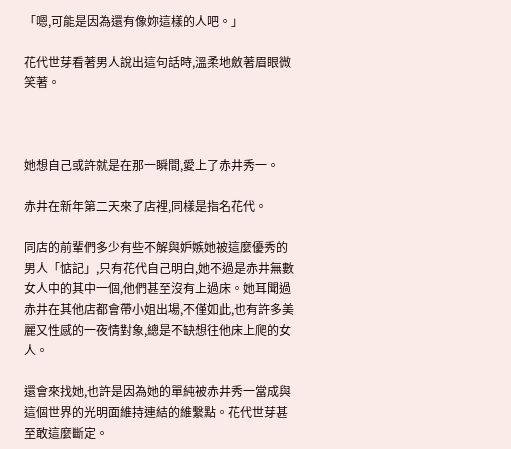「嗯,可能是因為還有像妳這樣的人吧。」

花代世芽看著男人說出這句話時,溫柔地斂著眉眼微笑著。



她想自己或許就是在那一瞬間,愛上了赤井秀一。

赤井在新年第二天來了店裡,同樣是指名花代。

同店的前輩們多少有些不解與妒嫉她被這麼優秀的男人「惦記」,只有花代自己明白,她不過是赤井無數女人中的其中一個,他們甚至沒有上過床。她耳聞過赤井在其他店都會帶小姐出場,不僅如此,也有許多美麗又性感的一夜情對象,總是不缺想往他床上爬的女人。

還會來找她,也許是因為她的單純被赤井秀一當成與這個世界的光明面維持連結的維繫點。花代世芽甚至敢這麼斷定。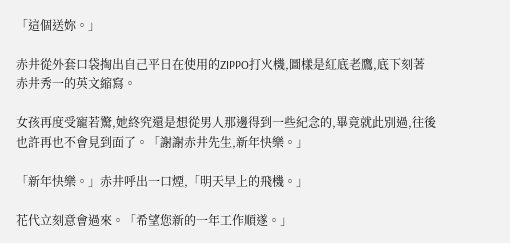「這個送妳。」

赤井從外套口袋掏出自己平日在使用的ZIPPO打火機,圖樣是紅底老鷹,底下刻著赤井秀一的英文縮寫。

女孩再度受寵若驚,她終究還是想從男人那邊得到一些紀念的,畢竟就此別過,往後也許再也不會見到面了。「謝謝赤井先生,新年快樂。」

「新年快樂。」赤井呼出一口煙,「明天早上的飛機。」

花代立刻意會過來。「希望您新的一年工作順遂。」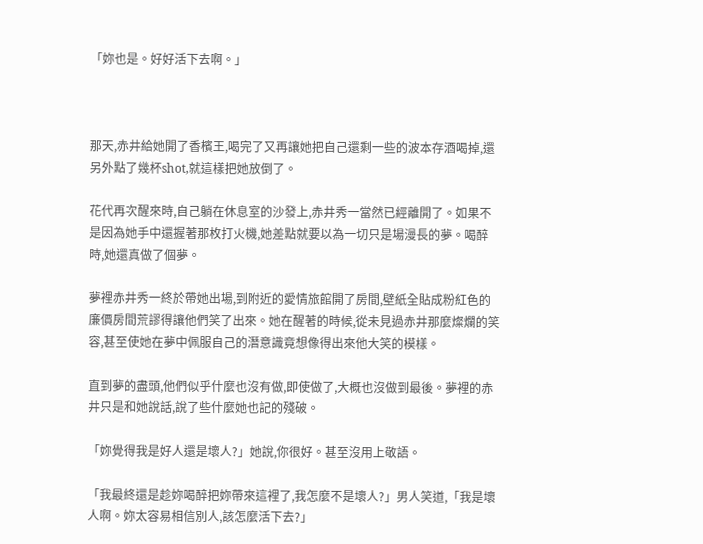「妳也是。好好活下去啊。」



那天,赤井給她開了香檳王,喝完了又再讓她把自己還剩一些的波本存酒喝掉,還另外點了幾杯shot,就這樣把她放倒了。

花代再次醒來時,自己躺在休息室的沙發上,赤井秀一當然已經離開了。如果不是因為她手中還握著那枚打火機,她差點就要以為一切只是場漫長的夢。喝醉時,她還真做了個夢。

夢裡赤井秀一終於帶她出場,到附近的愛情旅館開了房間,壁紙全貼成粉紅色的廉價房間荒謬得讓他們笑了出來。她在醒著的時候,從未見過赤井那麼燦爛的笑容,甚至使她在夢中佩服自己的潛意識竟想像得出來他大笑的模樣。

直到夢的盡頭,他們似乎什麼也沒有做,即使做了,大概也沒做到最後。夢裡的赤井只是和她說話,說了些什麼她也記的殘破。

「妳覺得我是好人還是壞人?」她說,你很好。甚至沒用上敬語。

「我最終還是趁妳喝醉把妳帶來這裡了,我怎麼不是壞人?」男人笑道,「我是壞人啊。妳太容易相信別人,該怎麼活下去?」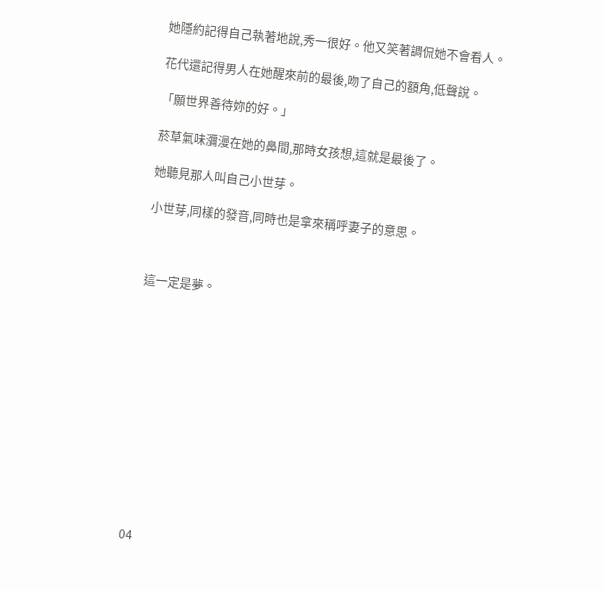她隱約記得自己執著地說,秀一很好。他又笑著調侃她不會看人。

花代還記得男人在她醒來前的最後,吻了自己的額角,低聲說。

「願世界善待妳的好。」

菸草氣味瀰漫在她的鼻間,那時女孩想,這就是最後了。

她聽見那人叫自己小世芽。

小世芽,同樣的發音,同時也是拿來稱呼妻子的意思。



這一定是夢。













04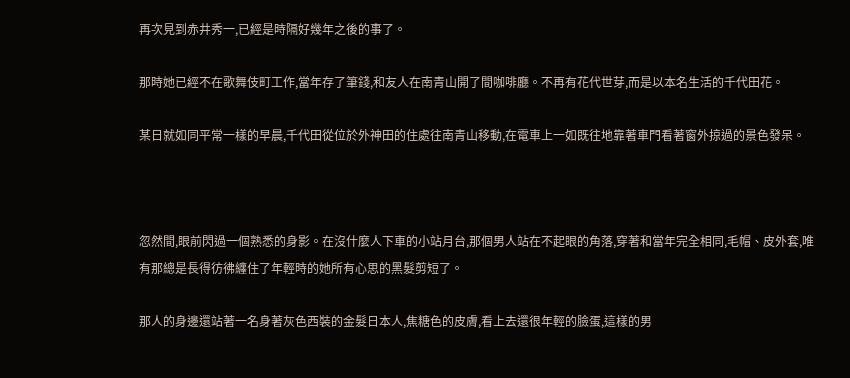再次見到赤井秀一,已經是時隔好幾年之後的事了。

那時她已經不在歌舞伎町工作,當年存了筆錢,和友人在南青山開了間咖啡廳。不再有花代世芽,而是以本名生活的千代田花。

某日就如同平常一樣的早晨,千代田從位於外神田的住處往南青山移動,在電車上一如既往地靠著車門看著窗外掠過的景色發呆。



忽然間,眼前閃過一個熟悉的身影。在沒什麼人下車的小站月台,那個男人站在不起眼的角落,穿著和當年完全相同,毛帽、皮外套,唯有那總是長得彷彿纏住了年輕時的她所有心思的黑髮剪短了。

那人的身邊還站著一名身著灰色西裝的金髮日本人,焦糖色的皮膚,看上去還很年輕的臉蛋,這樣的男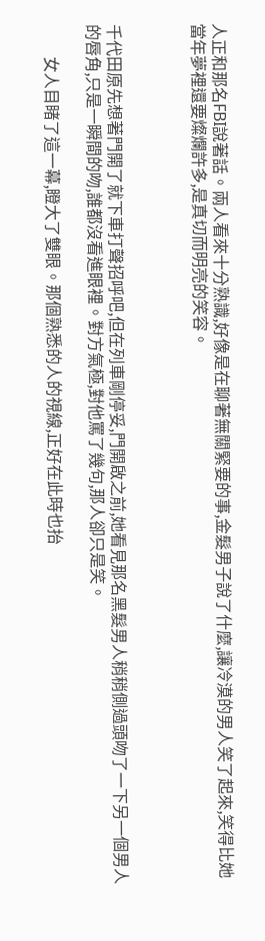人正和那名FBI說著話。兩人看來十分熟識,好像是在聊著無關緊要的事,金髮男子說了什麼,讓冷漠的男人笑了起來,笑得比她當年夢裡還要燦爛許多,是真切而明亮的笑容。



千代田原先想著門開了就下車打聲招呼吧,但在列車剛停妥,門開啟之前,她看見那名黑髮男人稍稍側過頭吻了一下另一個男人的唇角,只是一瞬間的吻,誰都沒看進眼裡。對方氣極,對他罵了幾句,那人卻只是笑。

        女人目睹了這一幕,瞪大了雙眼。那個熟悉的人的視線,正好在此時也抬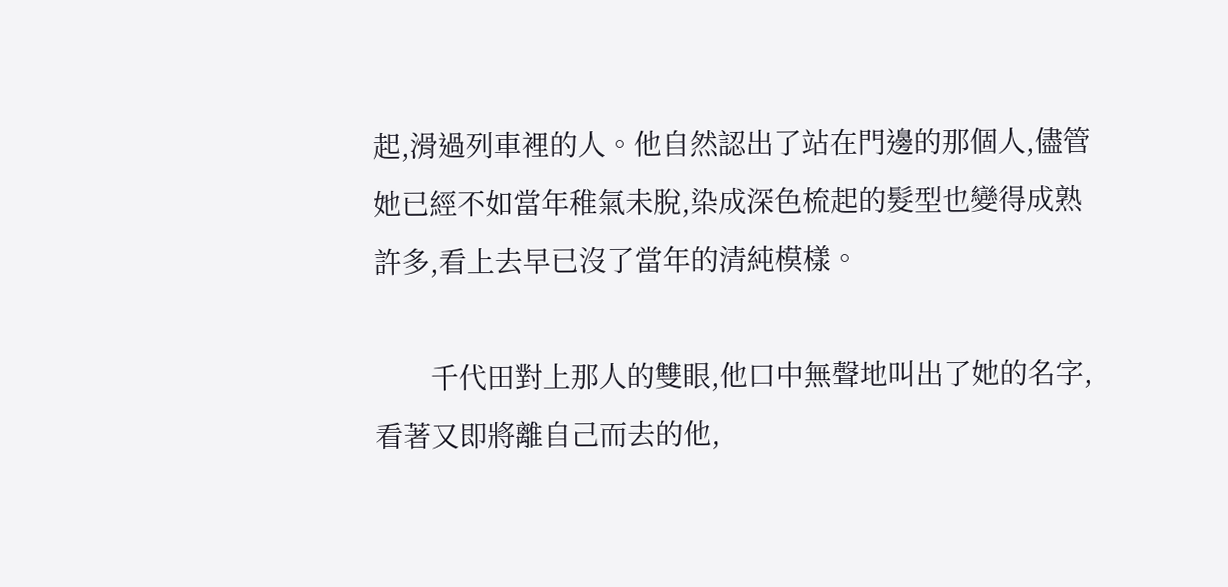起,滑過列車裡的人。他自然認出了站在門邊的那個人,儘管她已經不如當年稚氣未脫,染成深色梳起的髮型也變得成熟許多,看上去早已沒了當年的清純模樣。

        千代田對上那人的雙眼,他口中無聲地叫出了她的名字,看著又即將離自己而去的他,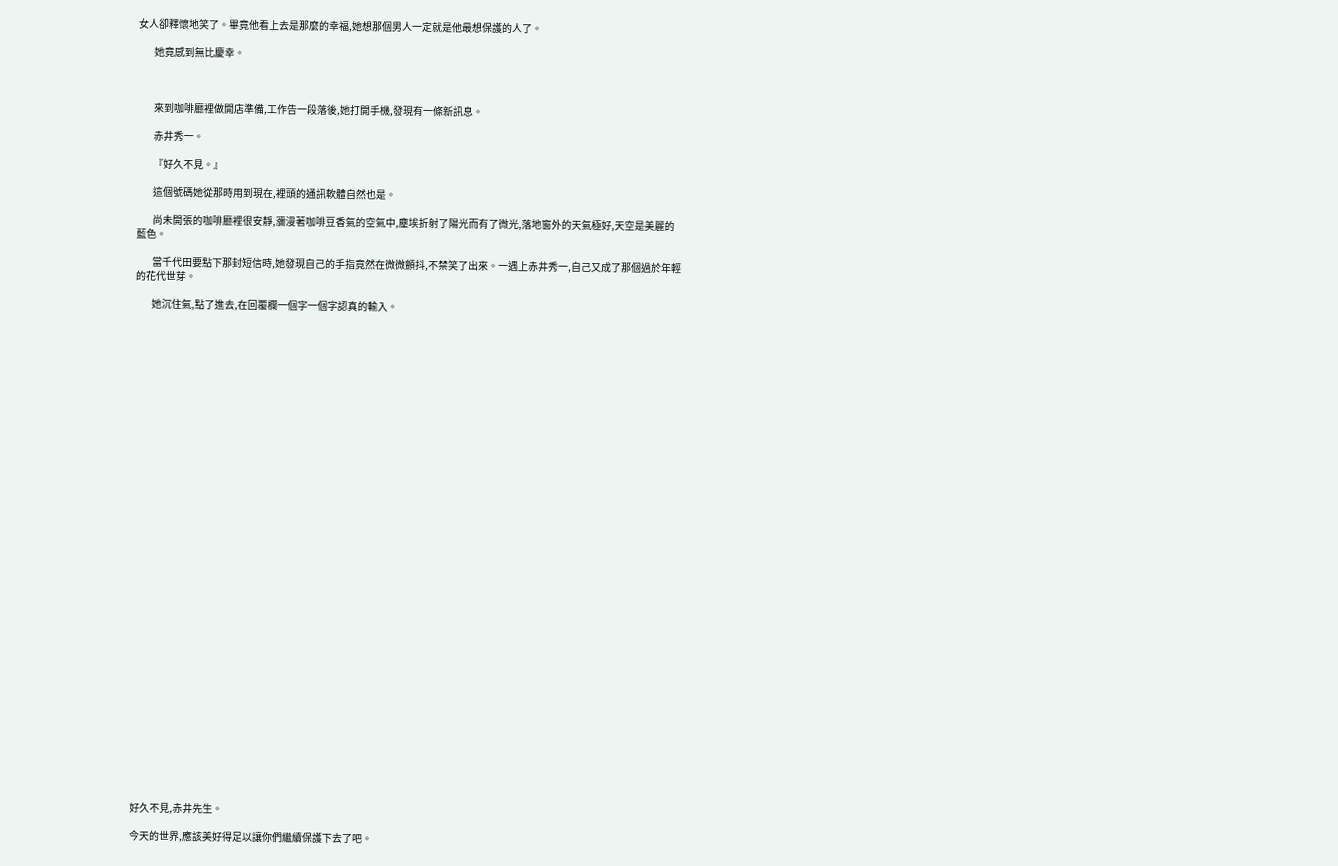女人卻釋懷地笑了。畢竟他看上去是那麼的幸福,她想那個男人一定就是他最想保護的人了。

        她竟感到無比慶幸。



        來到咖啡廳裡做開店準備,工作告一段落後,她打開手機,發現有一條新訊息。

        赤井秀一。

        『好久不見。』

        這個號碼她從那時用到現在,裡頭的通訊軟體自然也是。

        尚未開張的咖啡廳裡很安靜,瀰漫著咖啡豆香氣的空氣中,塵埃折射了陽光而有了微光,落地窗外的天氣極好,天空是美麗的藍色。

        當千代田要點下那封短信時,她發現自己的手指竟然在微微顫抖,不禁笑了出來。一遇上赤井秀一,自己又成了那個過於年輕的花代世芽。

        她沉住氣,點了進去,在回覆欄一個字一個字認真的輸入。



































好久不見,赤井先生。

今天的世界,應該美好得足以讓你們繼續保護下去了吧。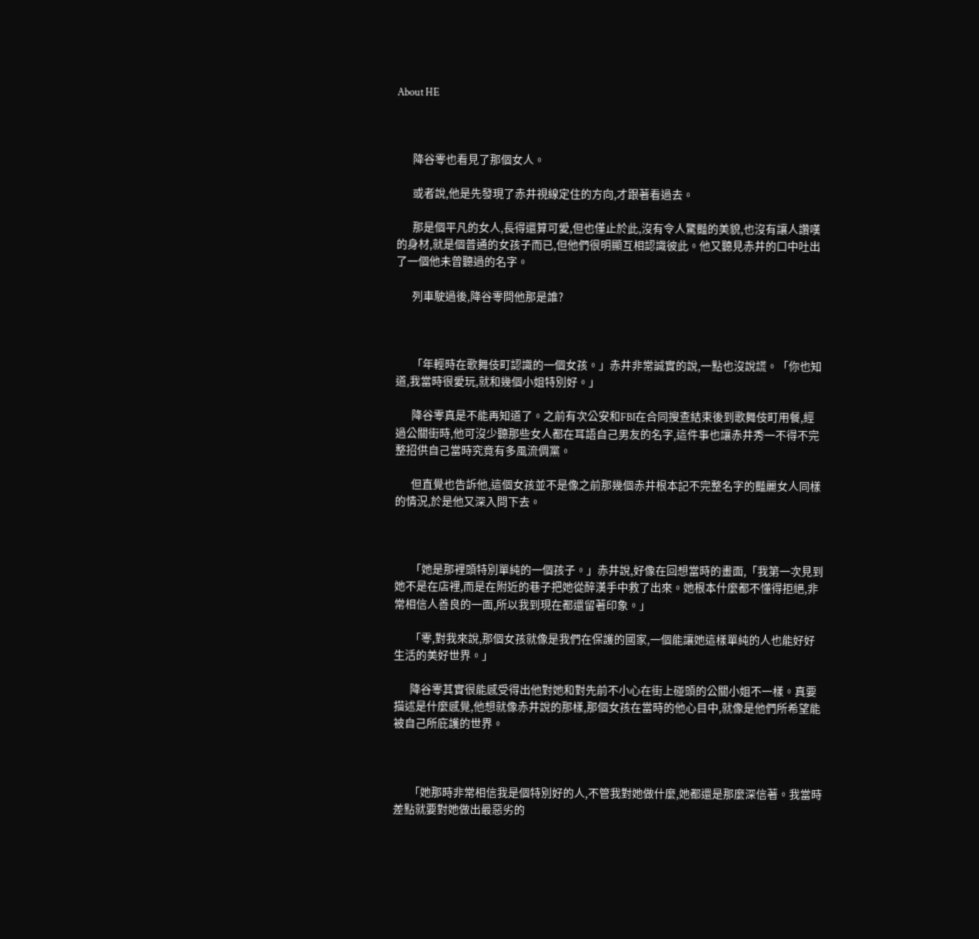About HE



        降谷零也看見了那個女人。

        或者說,他是先發現了赤井視線定住的方向,才跟著看過去。

        那是個平凡的女人,長得還算可愛,但也僅止於此,沒有令人驚豔的美貌,也沒有讓人讚嘆的身材,就是個普通的女孩子而已,但他們很明顯互相認識彼此。他又聽見赤井的口中吐出了一個他未曾聽過的名字。

        列車駛過後,降谷零問他那是誰?



        「年輕時在歌舞伎町認識的一個女孩。」赤井非常誠實的說,一點也沒說謊。「你也知道,我當時很愛玩,就和幾個小姐特別好。」

        降谷零真是不能再知道了。之前有次公安和FBI在合同搜查結束後到歌舞伎町用餐,經過公關街時,他可沒少聽那些女人都在耳語自己男友的名字,這件事也讓赤井秀一不得不完整招供自己當時究竟有多風流倜黨。

        但直覺也告訴他,這個女孩並不是像之前那幾個赤井根本記不完整名字的豔麗女人同樣的情況,於是他又深入問下去。



        「她是那裡頭特別單純的一個孩子。」赤井說,好像在回想當時的畫面,「我第一次見到她不是在店裡,而是在附近的巷子把她從醉漢手中救了出來。她根本什麼都不懂得拒絕,非常相信人善良的一面,所以我到現在都還留著印象。」

        「零,對我來說,那個女孩就像是我們在保護的國家,一個能讓她這樣單純的人也能好好生活的美好世界。」

        降谷零其實很能感受得出他對她和對先前不小心在街上碰頭的公關小姐不一樣。真要描述是什麼感覺,他想就像赤井說的那樣,那個女孩在當時的他心目中,就像是他們所希望能被自己所庇護的世界。



        「她那時非常相信我是個特別好的人,不管我對她做什麼,她都還是那麼深信著。我當時差點就要對她做出最惡劣的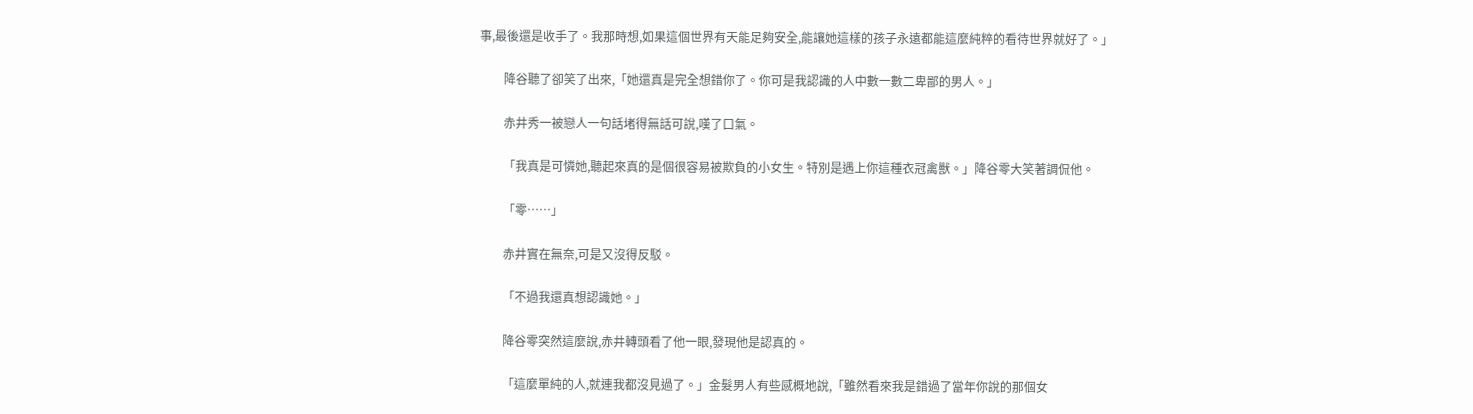事,最後還是收手了。我那時想,如果這個世界有天能足夠安全,能讓她這樣的孩子永遠都能這麼純粹的看待世界就好了。」

        降谷聽了卻笑了出來,「她還真是完全想錯你了。你可是我認識的人中數一數二卑鄙的男人。」

        赤井秀一被戀人一句話堵得無話可說,嘆了口氣。

        「我真是可憐她,聽起來真的是個很容易被欺負的小女生。特別是遇上你這種衣冠禽獸。」降谷零大笑著調侃他。

        「零……」

        赤井實在無奈,可是又沒得反駁。

        「不過我還真想認識她。」

        降谷零突然這麼說,赤井轉頭看了他一眼,發現他是認真的。

        「這麼單純的人,就連我都沒見過了。」金髮男人有些感概地說,「雖然看來我是錯過了當年你說的那個女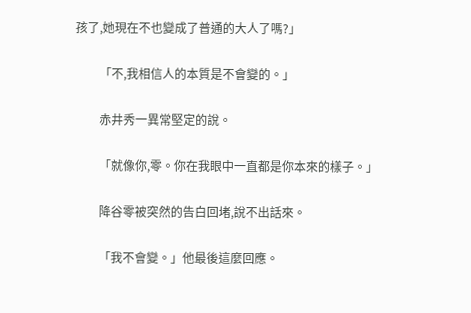孩了,她現在不也變成了普通的大人了嗎?」

        「不,我相信人的本質是不會變的。」

        赤井秀一異常堅定的說。

        「就像你,零。你在我眼中一直都是你本來的樣子。」

        降谷零被突然的告白回堵,說不出話來。

        「我不會變。」他最後這麼回應。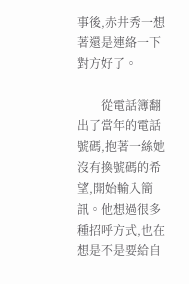事後,赤井秀一想著還是連絡一下對方好了。

        從電話簿翻出了當年的電話號碼,抱著一絲她沒有換號碼的希望,開始輸入簡訊。他想過很多種招呼方式,也在想是不是要給自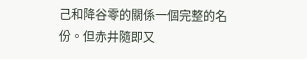己和降谷零的關係一個完整的名份。但赤井隨即又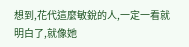想到,花代這麼敏銳的人,一定一看就明白了,就像她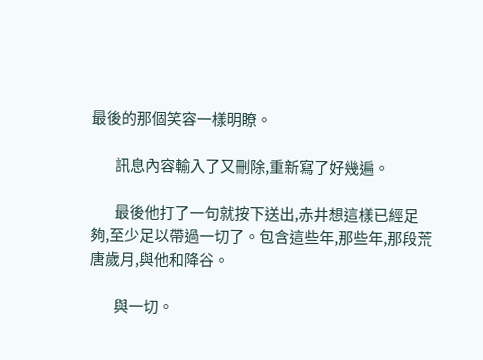最後的那個笑容一樣明瞭。

        訊息內容輸入了又刪除,重新寫了好幾遍。

        最後他打了一句就按下送出,赤井想這樣已經足夠,至少足以帶過一切了。包含這些年,那些年,那段荒唐歲月,與他和降谷。

        與一切。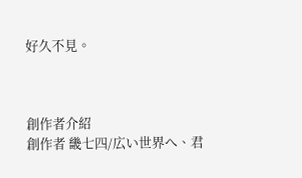好久不見。



創作者介紹
創作者 畿七四/広い世界へ、君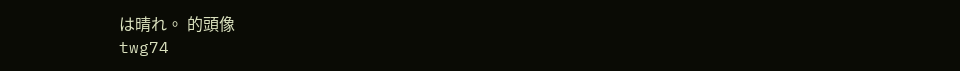は晴れ。 的頭像
twg74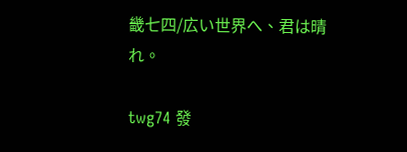畿七四/広い世界へ、君は晴れ。

twg74 發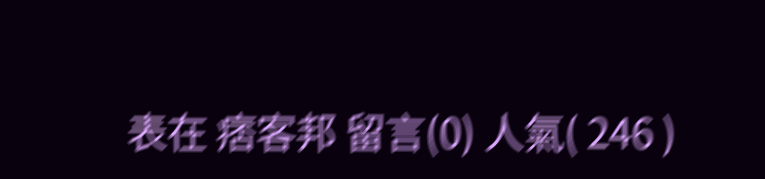表在 痞客邦 留言(0) 人氣( 246 )